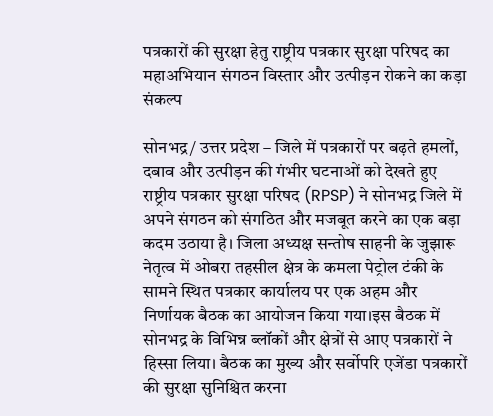पत्रकारों की सुरक्षा हेतु राष्ट्रीय पत्रकार सुरक्षा परिषद का महाअभियान संगठन विस्तार और उत्पीड़न रोकने का कड़ा संकल्प

सोनभद्र/ उत्तर प्रदेश – जिले में पत्रकारों पर बढ़ते हमलों, दबाव और उत्पीड़न की गंभीर घटनाओं को देखते हुए राष्ट्रीय पत्रकार सुरक्षा परिषद (RPSP) ने सोनभद्र जिले में अपने संगठन को संगठित और मजबूत करने का एक बड़ा कदम उठाया है। जिला अध्यक्ष सन्तोष साहनी के जुझारू नेतृत्व में ओबरा तहसील क्षेत्र के कमला पेट्रोल टंकी के सामने स्थित पत्रकार कार्यालय पर एक अहम और निर्णायक बैठक का आयोजन किया गया।इस बैठक में सोनभद्र के विभिन्न ब्लॉकों और क्षेत्रों से आए पत्रकारों ने हिस्सा लिया। बैठक का मुख्य और सर्वोपरि एजेंडा पत्रकारों की सुरक्षा सुनिश्चित करना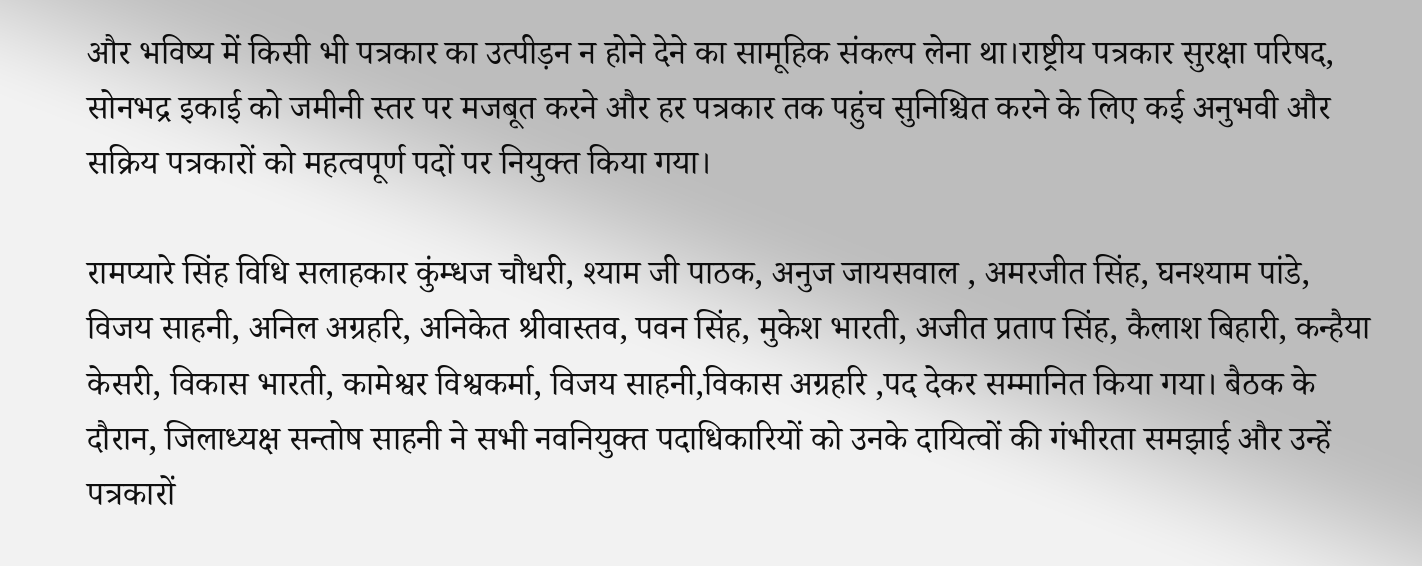और भविष्य में किसी भी पत्रकार का उत्पीड़न न होने देने का सामूहिक संकल्प लेना था।राष्ट्रीय पत्रकार सुरक्षा परिषद, सोनभद्र इकाई को जमीनी स्तर पर मजबूत करने और हर पत्रकार तक पहुंच सुनिश्चित करने के लिए कई अनुभवी और सक्रिय पत्रकारों को महत्वपूर्ण पदों पर नियुक्त किया गया।

रामप्यारे सिंह विधि सलाहकार कुंम्धज चौधरी, श्याम जी पाठक, अनुज जायसवाल , अमरजीत सिंह, घनश्याम पांडे, विजय साहनी, अनिल अग्रहरि, अनिकेत श्रीवास्तव, पवन सिंह, मुकेश भारती, अजीत प्रताप सिंह, कैलाश बिहारी, कन्हैया केसरी, विकास भारती, कामेश्वर विश्वकर्मा, विजय साहनी,विकास अग्रहरि ,पद देकर सम्मानित किया गया। बैठक के दौरान, जिलाध्यक्ष सन्तोष साहनी ने सभी नवनियुक्त पदाधिकारियों को उनके दायित्वों की गंभीरता समझाई और उन्हें पत्रकारों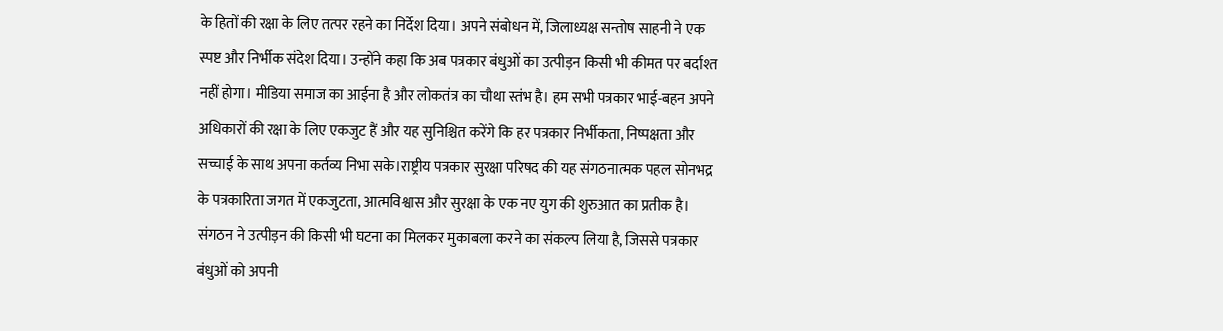के हितों की रक्षा के लिए तत्पर रहने का निर्देश दिया। अपने संबोधन में, जिलाध्यक्ष सन्तोष साहनी ने एक स्पष्ट और निर्भीक संदेश दिया। उन्होंने कहा कि अब पत्रकार बंधुओं का उत्पीड़न किसी भी कीमत पर बर्दाश्त नहीं होगा। मीडिया समाज का आईना है और लोकतंत्र का चौथा स्तंभ है। हम सभी पत्रकार भाई-बहन अपने अधिकारों की रक्षा के लिए एकजुट हैं और यह सुनिश्चित करेंगे कि हर पत्रकार निर्भीकता, निष्पक्षता और सच्चाई के साथ अपना कर्तव्य निभा सके।राष्ट्रीय पत्रकार सुरक्षा परिषद की यह संगठनात्मक पहल सोनभद्र के पत्रकारिता जगत में एकजुटता, आत्मविश्वास और सुरक्षा के एक नए युग की शुरुआत का प्रतीक है। संगठन ने उत्पीड़न की किसी भी घटना का मिलकर मुकाबला करने का संकल्प लिया है, जिससे पत्रकार बंधुओं को अपनी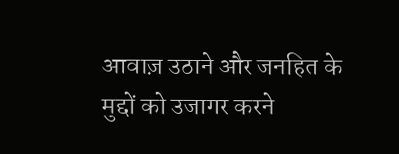आवाज़ उठाने और जनहित के मुद्दों को उजागर करने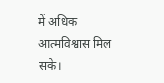में अधिक आत्मविश्वास मिल सके।